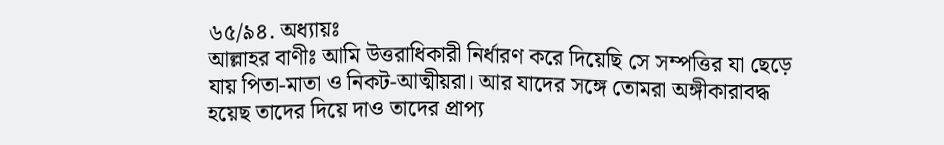৬৫/৯৪. অধ্যায়ঃ
আল্লাহর বাণীঃ আমি উত্তরাধিকারী নির্ধারণ করে দিয়েছি সে সম্পত্তির যা ছেড়ে যায় পিতা-মাতা ও নিকট-আত্মীয়রা। আর যাদের সঙ্গে তোমরা অঙ্গীকারাবদ্ধ হয়েছ তাদের দিয়ে দাও তাদের প্রাপ্য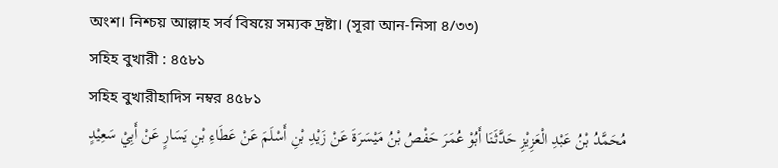অংশ। নিশ্চয় আল্লাহ সর্ব বিষয়ে সম্যক দ্রষ্টা। (সূরা আন-নিসা ৪/৩৩)
সহিহ বুখারী : ৪৫৮১
সহিহ বুখারীহাদিস নম্বর ৪৫৮১
مُحَمَّدُ بْنُ عَبْدِ الْعَزِيْزِ حَدَّثَنَا أَبُوْ عُمَرَ حَفْصُ بْنُ مَيْسَرَةَ عَنْ زَيْدِ بْنِ أَسْلَمَ عَنْ عَطَاءِ بْنِ يَسَارٍ عَنْ أَبِيْ سَعِيْدٍ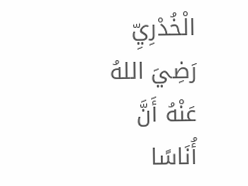الْخُدْرِيِّ رَضِيَ اللهُ عَنْهُ أَنَّ أُنَاسًا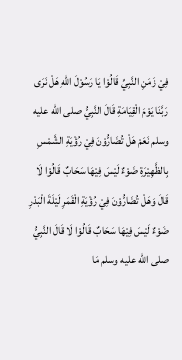فِيْ زَمَنِ النَّبِيِّ قَالُوْا يَا رَسُوْلَ اللهِ هَلْ نَرَى رَبَّنَا يَوْمَ الْقِيَامَةِ قَالَ النَّبِيُّ صلى الله عليه وسلم نَعَمْ هَلْ تُضَارُّوْنَ فِيْ رُؤْيَةِ الشَّمْسِ بِالظَّهِيْرَةِ ضَوْءٌ لَيْسَ فِيْهَا سَحَابٌ قَالُوْا لَا قَالَ وَهَلْ تُضَارُّوْنَ فِيْ رُؤْيَةِ الْقَمَرِ لَيْلَةَ الْبَدْرِ ضَوْءٌ لَيْسَ فِيْهَا سَحَابٌ قَالُوْا لَا قَالَ النَّبِيُّ صلى الله عليه وسلم مَا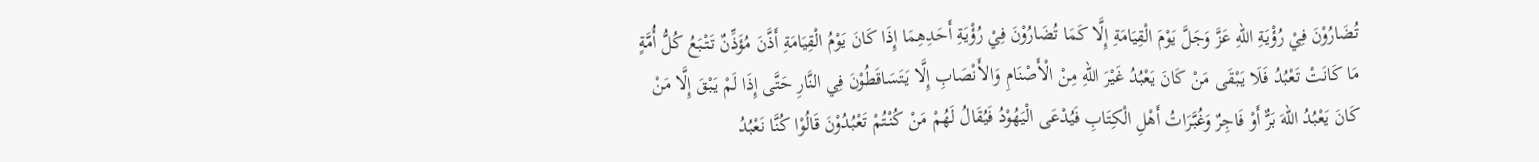تُضَارُوْنَ فِيْ رُؤْيَةِ اللهِ عَزَّ وَجَلَّ يَوْمَ الْقِيَامَةِ إِلَّا كَمَا تُضَارُوْنَ فِيْ رُؤْيَةِ أَحَدِهِمَا إِذَا كَانَ يَوْمُ الْقِيَامَةِ أَذَّنَ مُؤَذِّنٌ تَتْبَعُ كُلُّ أُمَّةٍ مَا كَانَتْ تَعْبُدُ فَلَا يَبْقَى مَنْ كَانَ يَعْبُدُ غَيْرَ اللهِ مِنْ الْأَصْنَامِ وَالأَنْصَابِ إِلَّا يَتَسَاقَطُوْنَ فِي النَّارِ حَتَّى إِذَا لَمْ يَبْقَ إِلَّا مَنْ كَانَ يَعْبُدُ اللهَ بَرٌّ أَوْ فَاجِرٌ وَغُبَّرَاتُ أَهْلِ الْكِتَابِ فَيُدْعَى الْيَهُوْدُ فَيُقَالُ لَهُمْ مَنْ كُنْتُمْ تَعْبُدُوْنَ قَالُوْا كُنَّا نَعْبُدُ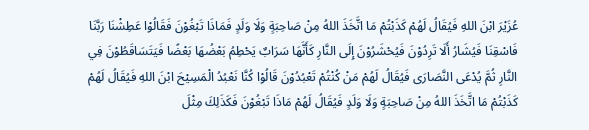عُزَيْرَ ابْنَ اللهِ فَيُقَالُ لَهُمْ كَذَبْتُمْ مَا اتَّخَذَ اللهُ مِنْ صَاحِبَةٍ وَلَا وَلَدٍ فَمَاذَا تَبْغُوْنَ فَقَالُوْا عَطِشْنَا رَبَّنَا فَاسْقِنَا فَيُشَارُ أَلَا تَرِدُوْنَ فَيُحْشَرُوْنَ إِلَى النَّارِ كَأَنَّهَا سَرَابٌ يَحْطِمُ بَعْضُهَا بَعْضًا فَيَتَسَاقَطُوْنَ فِي النَّارِ ثُمَّ يُدْعَى النَّصَارَى فَيُقَالُ لَهُمْ مَنْ كُنْتُمْ تَعْبُدُوْنَ قَالُوْا كُنَّا نَعْبُدُ الْمَسِيْحَ ابْنَ اللهِ فَيُقَالُ لَهُمْ كَذَبْتُمْ مَا اتَّخَذَ اللهُ مِنْ صَاحِبَةٍ وَلَا وَلَدٍ فَيُقَالُ لَهُمْ مَاذَا تَبْغُوْنَ فَكَذَلِكَ مِثْلَ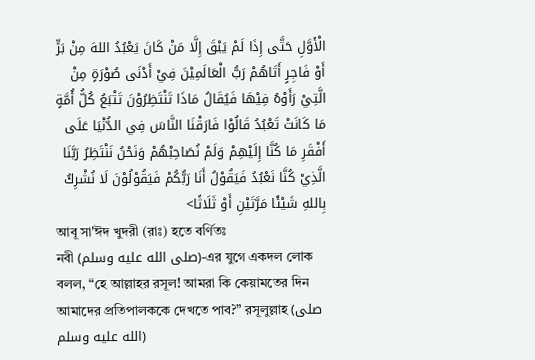الْأَوَّلِ حَتَّى إِذَا لَمْ يَبْقَ إِلَّا مَنْ كَانَ يَعْبُدُ اللهَ مِنْ بَرٍّ أَوْ فَاجِرٍ أَتَاهُمْ رَبُّ الْعَالَمِيْنَ فِيْ أَدْنَى صُوْرَةٍ مِنْ الَّتِيْ رَأَوْهُ فِيْهَا فَيُقَالُ مَاذَا تَنْتَظِرُوْنَ تَتْبَعُ كُلُّ أُمَّةٍ مَا كَانَتْ تَعْبُدُ قَالُوْا فَارَقْنَا النَّاسَ فِي الدُّنْيَا عَلَى أَفْقَرِ مَا كُنَّا إِلَيْهِمْ وَلَمْ نُصَاحِبْهُمْ وَنَحْنُ نَنْتَظِرُ رَبَّنَا الَّذِيْ كُنَّا نَعْبُدُ فَيَقُوْلُ أَنَا رَبُّكُمْ فَيَقُوْلُوْنَ لَا نُشْرِكُ بِاللهِ شَيْئًا مَرَّتَيْنِ أَوْ ثَلَاثًا>
আবূ সা'ঈদ খুদরী (রাঃ) হতে বর্ণিতঃ
নবী (صلى الله عليه وسلم)-এর যুগে একদল লোক বলল, “হে আল্লাহর রসূল! আমরা কি কেয়ামতের দিন আমাদের প্রতিপালককে দেখতে পাব?” রসূলুল্লাহ (صلى الله عليه وسلم)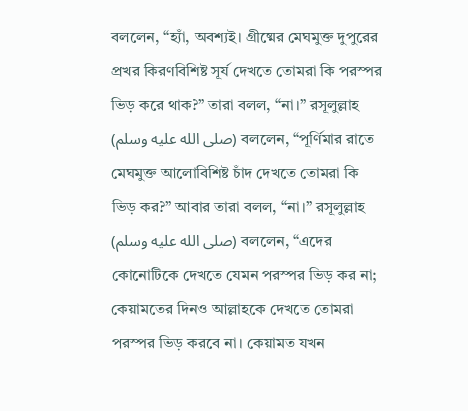বললেন, “হ্যাঁ, অবশ্যই। গ্রীষ্মের মেঘমুক্ত দুপুরের প্রখর কিরণবিশিষ্ট সূর্য দেখতে তোমরা কি পরস্পর ভিড় করে থাক?” তারা বলল, “না।” রসূলুল্লাহ (صلى الله عليه وسلم) বললেন, “পূর্ণিমার রাতে মেঘমুক্ত আলোবিশিষ্ট চাঁদ দেখতে তোমরা কি ভিড় কর?” আবার তারা বলল, “না।” রসূলুল্লাহ (صلى الله عليه وسلم) বললেন, “এদের কোনোটিকে দেখতে যেমন পরস্পর ভিড় কর না; কেয়ামতের দিনও আল্লাহকে দেখতে তোমরা পরস্পর ভিড় করবে না। কেয়ামত যখন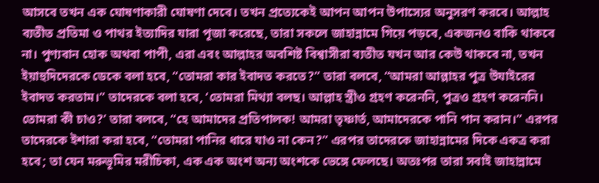আসবে তখন এক ঘোষণাকারী ঘোষণা দেবে। তখন প্রত্যেকেই আপন আপন উপাস্যের অনুসরণ করবে। আল্লাহ ব্যতীত প্রতিমা ও পাথর ইত্যাদির যারা পূজা করেছে, তারা সকলে জাহান্নামে গিয়ে পড়বে, একজনও বাকি থাকবে না। পুণ্যবান হোক অথবা পাপী, এরা এবং আল্লাহর অবশিষ্ট বিশ্বাসীরা ব্যতীত যখন আর কেউ থাকবে না, তখন ইয়াহুদিদেরকে ডেকে বলা হবে, “তোমরা কার ইবাদত করতে?” তারা বলবে, “আমরা আল্লাহর পুত্র উযাইরের ইবাদত করতাম।” তাদেরকে বলা হবে, ‘তোমরা মিথ্যা বলছ। আল্লাহ স্ত্রীও গ্রহণ করেননি, পুত্রও গ্রহণ করেননি। তোমরা কী চাও?’ তারা বলবে, “হে আমাদের প্রতিপালক! আমরা তৃষ্ণার্ত, আমাদেরকে পানি পান করান।” এরপর তাদেরকে ইশারা করা হবে, “তোমরা পানির ধারে যাও না কেন?” এরপর তাদেরকে জাহান্নামের দিকে একত্র করা হবে; তা যেন মরুভূমির মরীচিকা, এক এক অংশ অন্য অংশকে ভেঙ্গে ফেলছে। অতঃপর তারা সবাই জাহান্নামে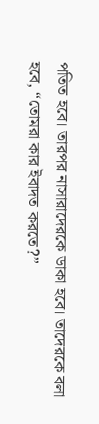পতিত হবে। তারপর নাসারাদেরকে ডাকা হবে। তাদেরকে বলা হবে, “তোমরা কার ইবাদত করতে?”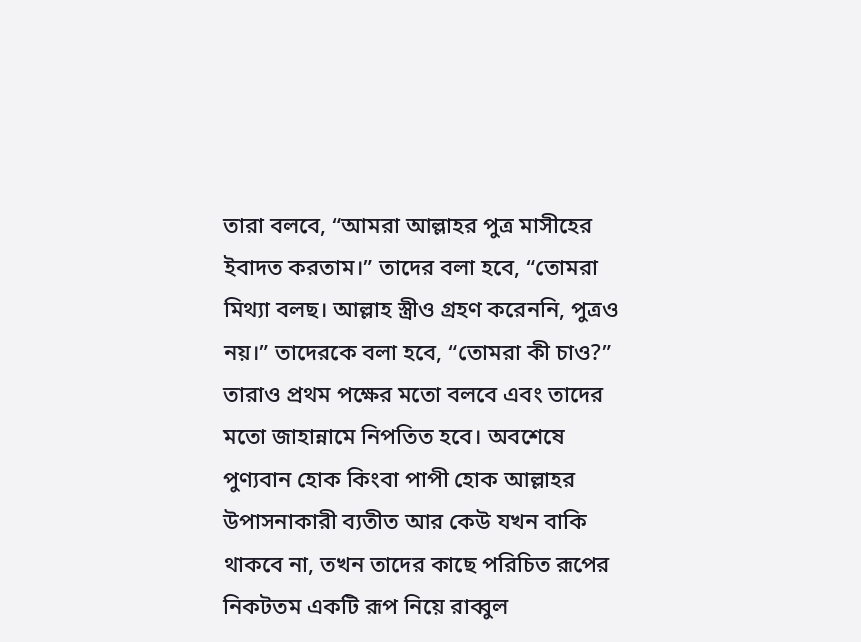তারা বলবে, “আমরা আল্লাহর পুত্র মাসীহের ইবাদত করতাম।” তাদের বলা হবে, “তোমরা মিথ্যা বলছ। আল্লাহ স্ত্রীও গ্রহণ করেননি, পুত্রও নয়।” তাদেরকে বলা হবে, “তোমরা কী চাও?” তারাও প্রথম পক্ষের মতো বলবে এবং তাদের মতো জাহান্নামে নিপতিত হবে। অবশেষে পুণ্যবান হোক কিংবা পাপী হোক আল্লাহর উপাসনাকারী ব্যতীত আর কেউ যখন বাকি থাকবে না, তখন তাদের কাছে পরিচিত রূপের নিকটতম একটি রূপ নিয়ে রাব্বুল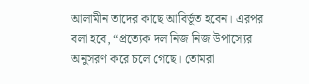আলামীন তাদের কাছে আবির্ভূত হবেন। এরপর বলা হবে, “প্রত্যেক দল নিজ নিজ উপাস্যের অনুসরণ করে চলে গেছে। তোমরা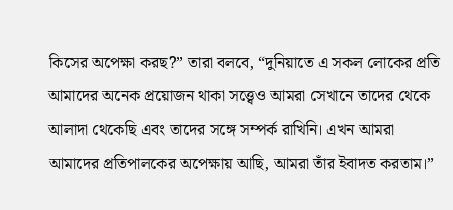কিসের অপেক্ষা করছ?” তারা বলবে, “দুনিয়াতে এ সকল লোকের প্রতি আমাদের অনেক প্রয়োজন থাকা সত্ত্বেও আমরা সেখানে তাদের থেকে আলাদা থেকেছি এবং তাদের সঙ্গে সম্পর্ক রাখিনি। এখন আমরা আমাদের প্রতিপালকের অপেক্ষায় আছি, আমরা তাঁর ইবাদত করতাম।”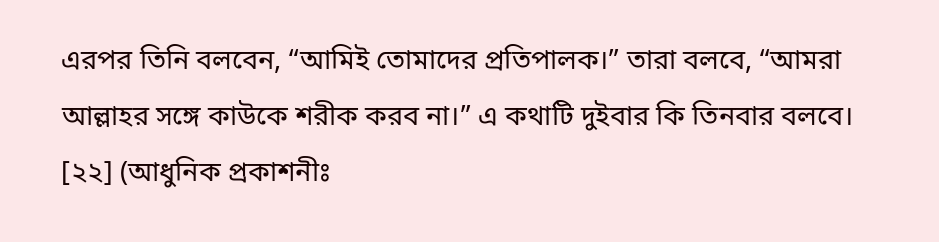এরপর তিনি বলবেন, “আমিই তোমাদের প্রতিপালক।” তারা বলবে, “আমরা আল্লাহর সঙ্গে কাউকে শরীক করব না।” এ কথাটি দুইবার কি তিনবার বলবে।
[২২] (আধুনিক প্রকাশনীঃ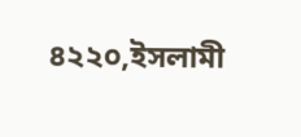৪২২০,ইসলামী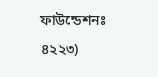ফাউন্ডেশনঃ ৪২২৩)